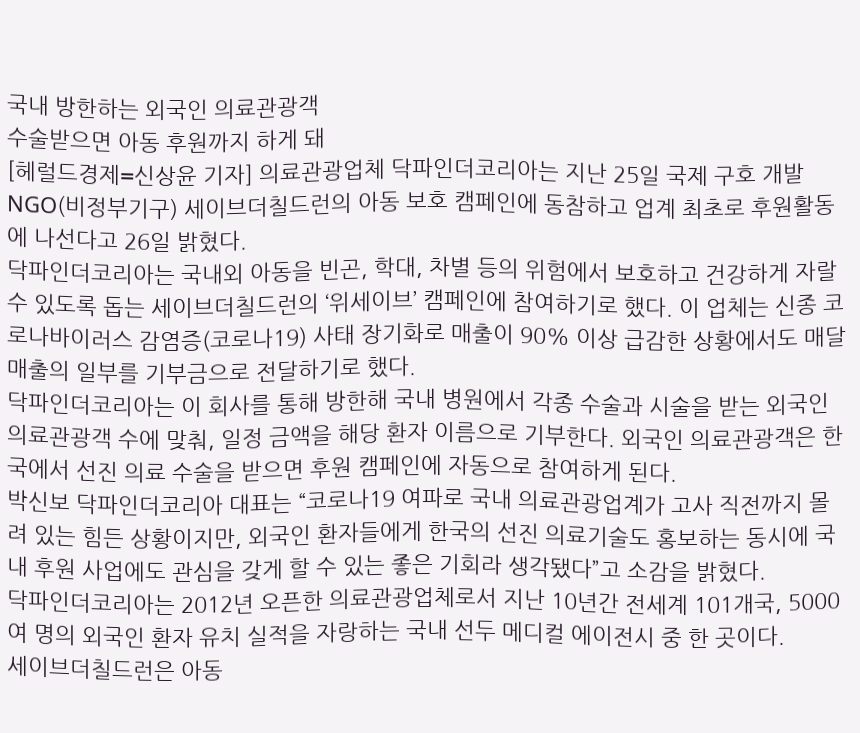국내 방한하는 외국인 의료관광객
수술받으면 아동 후원까지 하게 돼
[헤럴드경제=신상윤 기자] 의료관광업체 닥파인더코리아는 지난 25일 국제 구호 개발 NGO(비정부기구) 세이브더칠드런의 아동 보호 캠페인에 동참하고 업계 최초로 후원활동에 나선다고 26일 밝혔다.
닥파인더코리아는 국내외 아동을 빈곤, 학대, 차별 등의 위험에서 보호하고 건강하게 자랄 수 있도록 돕는 세이브더칠드런의 ‘위세이브’ 캠페인에 참여하기로 했다. 이 업체는 신종 코로나바이러스 감염증(코로나19) 사태 장기화로 매출이 90% 이상 급감한 상황에서도 매달 매출의 일부를 기부금으로 전달하기로 했다.
닥파인더코리아는 이 회사를 통해 방한해 국내 병원에서 각종 수술과 시술을 받는 외국인 의료관광객 수에 맞춰, 일정 금액을 해당 환자 이름으로 기부한다. 외국인 의료관광객은 한국에서 선진 의료 수술을 받으면 후원 캠페인에 자동으로 참여하게 된다.
박신보 닥파인더코리아 대표는 “코로나19 여파로 국내 의료관광업계가 고사 직전까지 몰려 있는 힘든 상황이지만, 외국인 환자들에게 한국의 선진 의료기술도 홍보하는 동시에 국내 후원 사업에도 관심을 갖게 할 수 있는 좋은 기회라 생각됐다”고 소감을 밝혔다.
닥파인더코리아는 2012년 오픈한 의료관광업체로서 지난 10년간 전세계 101개국, 5000여 명의 외국인 환자 유치 실적을 자랑하는 국내 선두 메디컬 에이전시 중 한 곳이다.
세이브더칠드런은 아동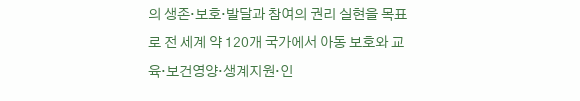의 생존·보호·발달과 참여의 권리 실현을 목표로 전 세계 약 120개 국가에서 아동 보호와 교육·보건영양·생계지원·인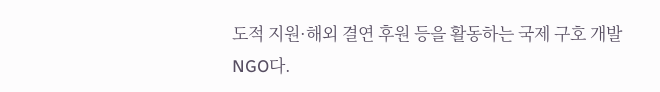도적 지원·해외 결연 후원 등을 활동하는 국제 구호 개발 NGO다.